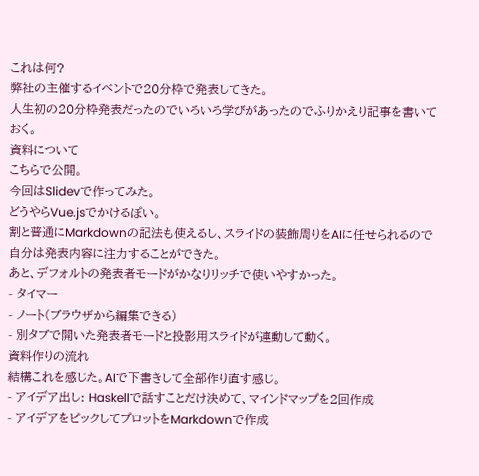これは何?
弊社の主催するイベントで20分枠で発表してきた。
人生初の20分枠発表だったのでいろいろ学びがあったのでふりかえり記事を書いておく。
資料について
こちらで公開。
今回はSlidevで作ってみた。
どうやらVue.jsでかけるぽい。
割と普通にMarkdownの記法も使えるし、スライドの装飾周りをAIに任せられるので自分は発表内容に注力することができた。
あと、デフォルトの発表者モードがかなりリッチで使いやすかった。
- タイマー
- ノート(ブラウザから編集できる)
- 別タブで開いた発表者モードと投影用スライドが連動して動く。
資料作りの流れ
結構これを感じた。AIで下書きして全部作り直す感じ。
- アイデア出し: Haskellで話すことだけ決めて、マインドマップを2回作成
- アイデアをピックしてプロットをMarkdownで作成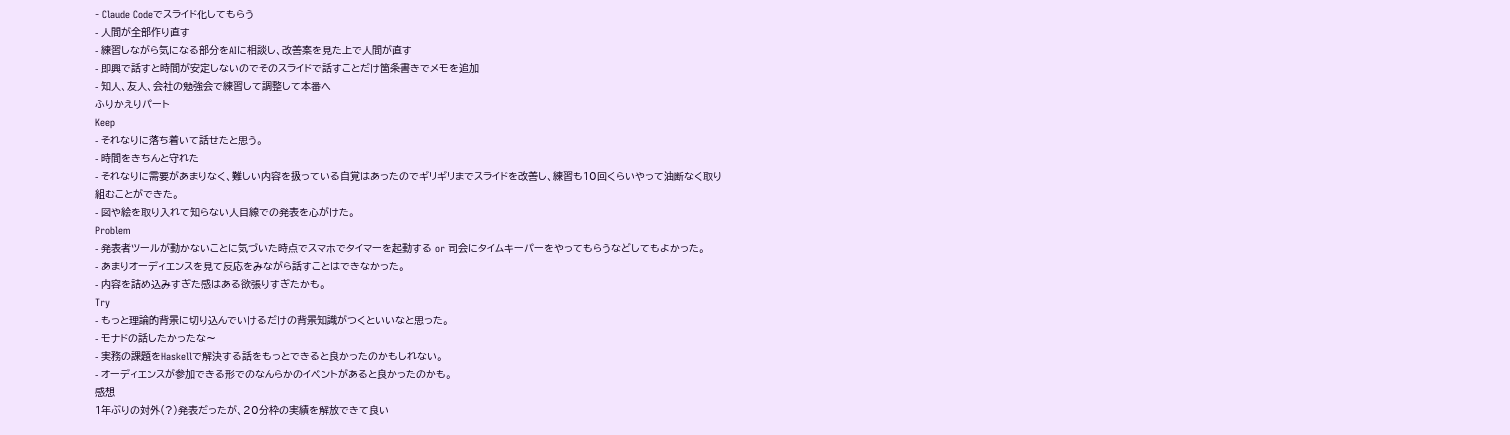- Claude Codeでスライド化してもらう
- 人間が全部作り直す
- 練習しながら気になる部分をAIに相談し、改善案を見た上で人間が直す
- 即興で話すと時間が安定しないのでそのスライドで話すことだけ箇条書きでメモを追加
- 知人、友人、会社の勉強会で練習して調整して本番へ
ふりかえりパート
Keep
- それなりに落ち着いて話せたと思う。
- 時間をきちんと守れた
- それなりに需要があまりなく、難しい内容を扱っている自覚はあったのでギリギリまでスライドを改善し、練習も10回くらいやって油断なく取り組むことができた。
- 図や絵を取り入れて知らない人目線での発表を心がけた。
Problem
- 発表者ツールが動かないことに気づいた時点でスマホでタイマーを起動する or 司会にタイムキーパーをやってもらうなどしてもよかった。
- あまりオーディエンスを見て反応をみながら話すことはできなかった。
- 内容を詰め込みすぎた感はある欲張りすぎたかも。
Try
- もっと理論的背景に切り込んでいけるだけの背景知識がつくといいなと思った。
- モナドの話したかったな〜
- 実務の課題をHaskellで解決する話をもっとできると良かったのかもしれない。
- オーディエンスが参加できる形でのなんらかのイベントがあると良かったのかも。
感想
1年ぶりの対外(?)発表だったが、20分枠の実績を解放できて良い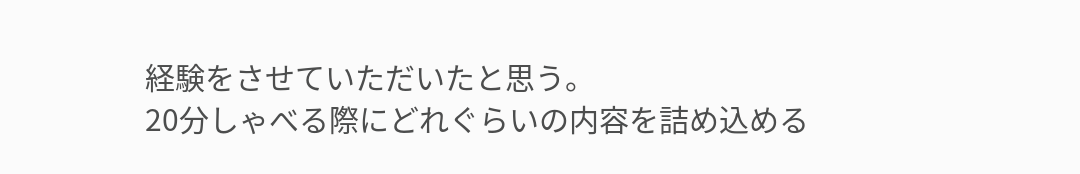経験をさせていただいたと思う。
20分しゃべる際にどれぐらいの内容を詰め込める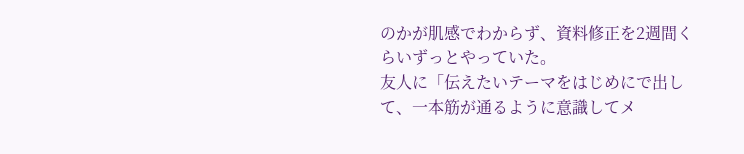のかが肌感でわからず、資料修正を2週間くらいずっとやっていた。
友人に「伝えたいテーマをはじめにで出して、一本筋が通るように意識してメ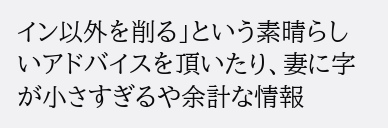イン以外を削る」という素晴らしいアドバイスを頂いたり、妻に字が小さすぎるや余計な情報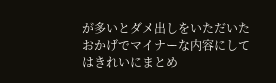が多いとダメ出しをいただいたおかげでマイナーな内容にしてはきれいにまとめ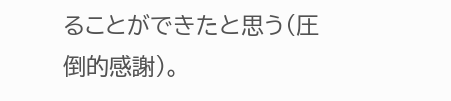ることができたと思う(圧倒的感謝)。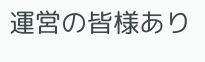運営の皆様あり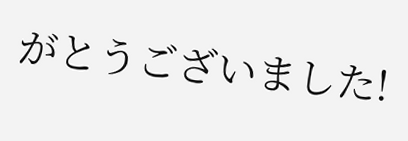がとうございました!